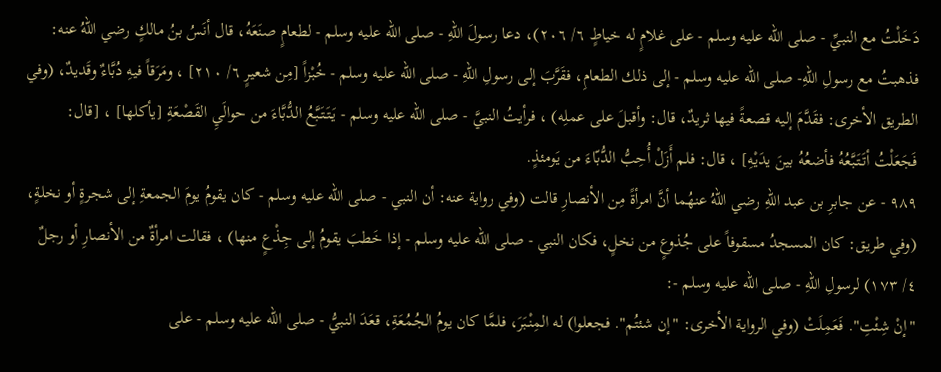دَخَلْتُ مع النبيِّ - صلى الله عليه وسلم - على غلامٍ له خياطٍ ٦/ ٢٠٦)، دعا رسولَ اللهِ - صلى الله عليه وسلم - لطعامٍ صنَعَهُ، قال أنَسُ بنُ مالكٍ رضي اللهُ عنه: فذهبتُ مع رسولِ اللهِ- صلى الله عليه وسلم - إلى ذلك الطعامِ، فقَرَّبَ إلى رسولِ اللهِ - صلى الله عليه وسلم - خُبْزاً [مِن شعيرٍ ٦/ ٢١٠] ، ومَرَقاً فيهِ دُبَّاءٌ وقَديدٌ، (وفي الطريق الأخرى: فقَدَّمَ إليه قصعةً فيها ثريدٌ، قال: وأقبلَ على عملِه) ، فرأيتُ النبيَّ - صلى الله عليه وسلم - يَتَتَبَّعُ الدُّبَّاءَ من حوالَيِ القَصْعَةِ [يأكلها] ، [قال: فَجَعَلْتُ أتَتَبَّعُهُ فأضعُهُ بينَ يدَيْهِ] ، قال: فلم أَزَلْ أُحِبُّ الدُّبّاءَ من يَومئذٍ.
٩٨٩ - عن جابرِ بن عبد اللهِ رضي اللهُ عنهُما أنَّ امرأةً مِن الأنصارِ قالت (وفي رواية عنه: أن النبي - صلى الله عليه وسلم - كان يقومُ يومَ الجمعةِ إلى شجرةٍ أو نخلةٍ، (وفي طريق: كان المسجدُ مسقوفاً على جُذوعٍ من نخلٍ، فكان النبي - صلى الله عليه وسلم - إذا خَطبَ يقومُ إلى جِذْعٍ منها) ، فقالت امرأةٌ من الأنصارِ أو رجلٌ ٤/ ١٧٣) لرسولِ اللهِ - صلى الله عليه وسلم -:
"إنْ شِئْتِ". فَعَمِلَتْ (وفي الرواية الأخرى: "إن شئتُم". فجعلوا) له المِنْبَرَ، فلمَّا كان يومُ الجُمُعَةِ، قعَدَ النبيُّ - صلى الله عليه وسلم - على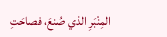المِنْبَرِ الذي صُنعَ، فصاحَتِ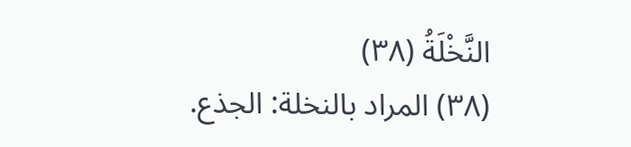النَّخْلَةُ (٣٨)
(٣٨) المراد بالنخلة: الجذع.